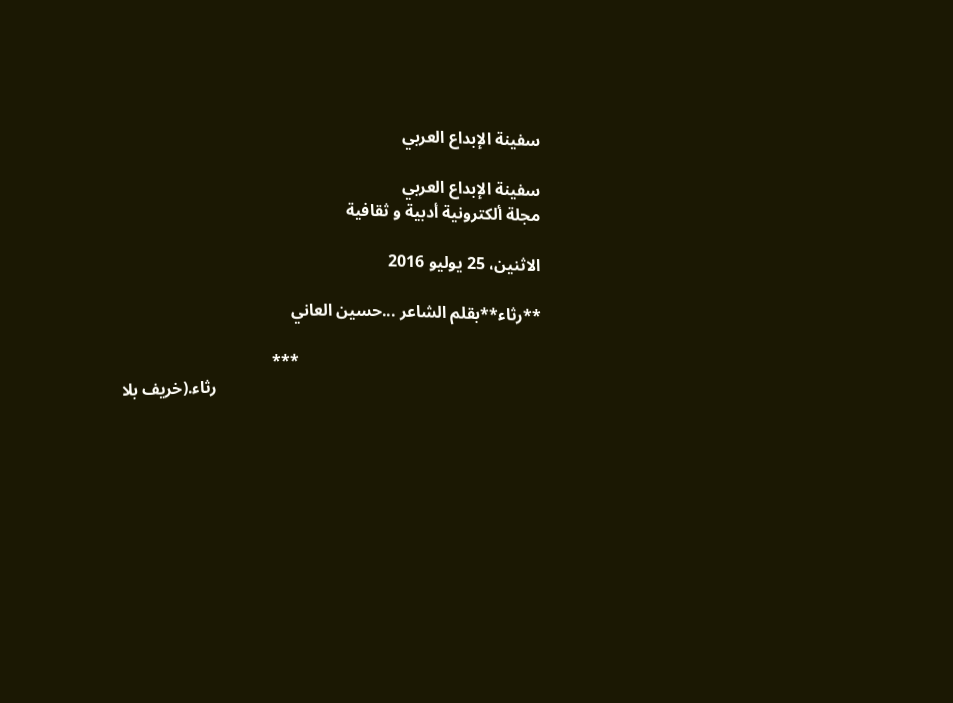سفينة الإبداع العربي

سفينة الإبداع العربي
مجلة ألكترونية أدبية و ثقافية

الاثنين، 25 يوليو 2016

**رثاء**بقلم الشاعر ...حسين العاني

                                                          ***
                                                                              رثاء.(خريف بلا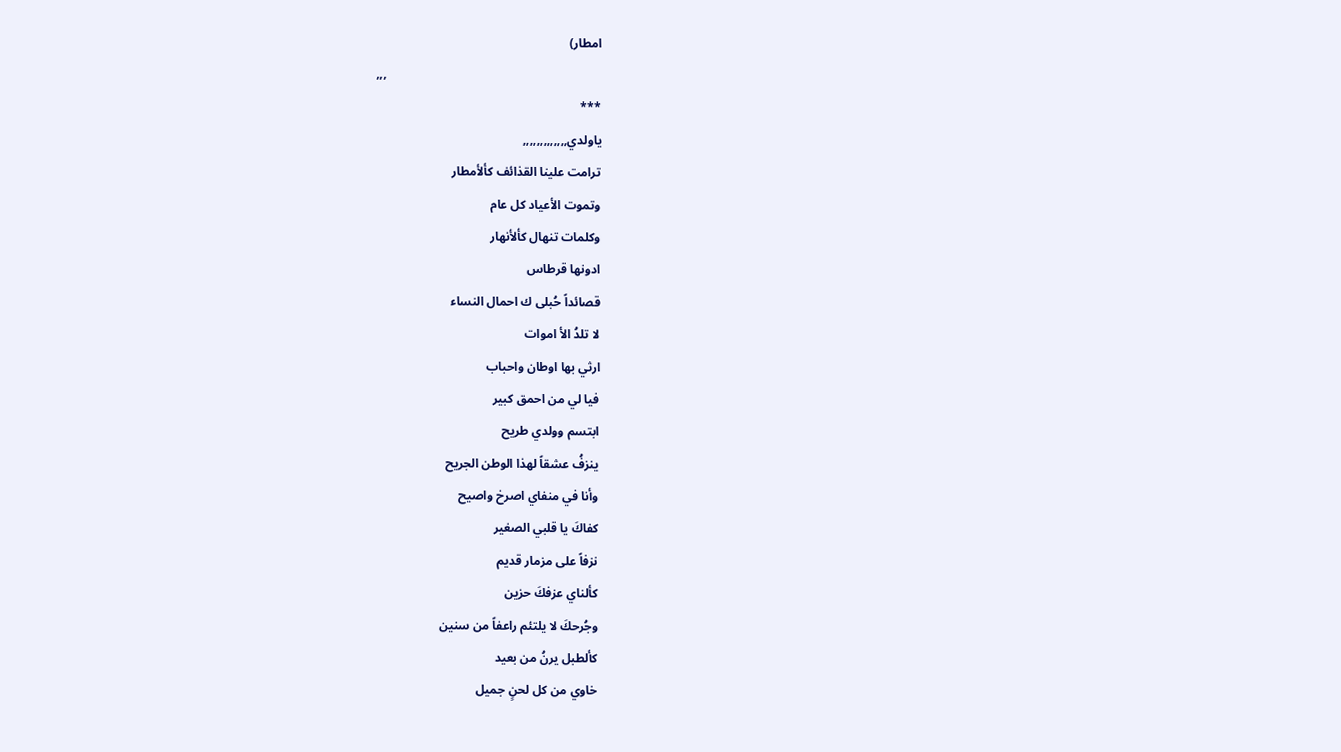امطار)
                                                                     ,,,
***
ياولدي,,,,,,,,,,,,,
ترامت علينا القذائف كألأمطار
وتموت الأعياد كل عام
وكلمات تنهال كألأنهار
ادونها قرطاس
قصائداً حُبلى ك احمال النساء
لا تلدُ الأ اموات
ارثي بها اوطان واحباب
فيا لي من احمق كبير
ابتسم وولدي طريح
ينزفُ عشقاً لهذا الوطن الجريح
وأنا في منفاي اصرخ واصيح
كفاكَ يا قلبي الصغير
نزفاً على مزمار قديم
كألناي عزفكَ حزين
وجُرحكَ لا يلتئم راعفاً من سنين
كألطبل يرنُ من بعيد
خاوي من كل لحنٍ جميل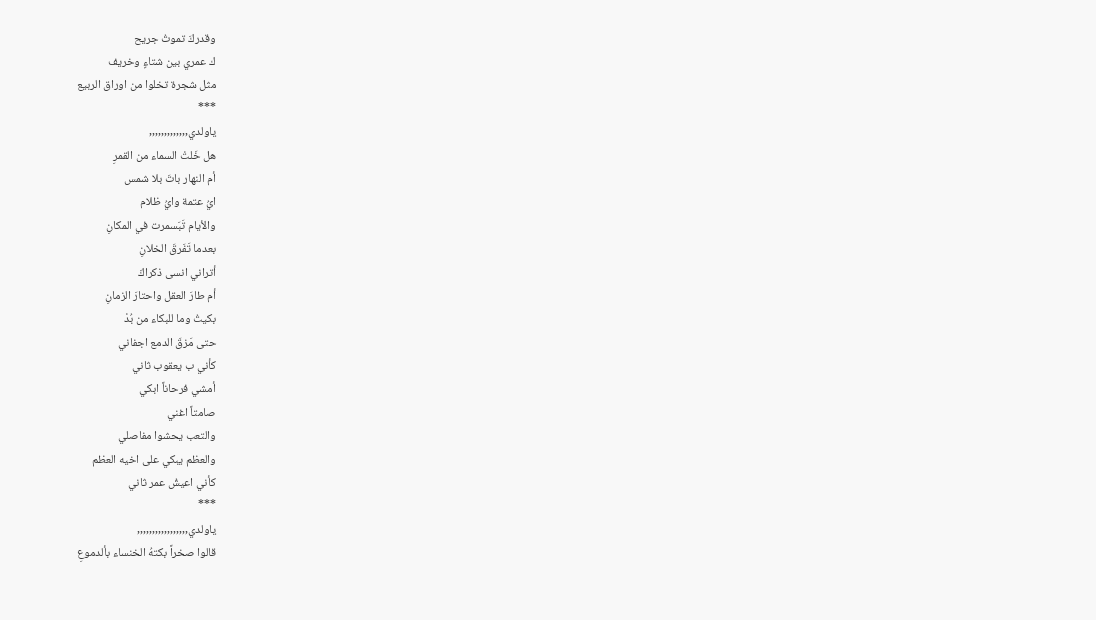وقدركَ تموتُ جريح
ك عمري بين شتاءٍ وخريف
مثل شجرة تخلوا من اوراق الربيع
***
ياولدي,,,,,,,,,,,,,
هل خَلتْ السماء من القمرِ
أم النهار باتَ بلا شمس
ايُ عتمة وايُ ظلام
والأيام تَبَسمرت في المكانِ
بعدما تَفَرقَ الخلانِ
أتراني انسى ذكراكَ
أم طارَ العقل واحتارَ الزمانِ
بكيتُ وما للبكاء من بُدْ
حتى مَزقَ الدمع اجفاني
كأني ب يعقوب ثاني
أمشي فرحاناً ابكي
صامتاً اغني
والتعب يحشوا مفاصلي
والعظم يبكي على اخيه العظم
كأني اعيشُ عمر ثاني
***
ياولدي,,,,,,,,,,,,,,,,,
قالوا صخراً بكتهُ الخنساء بألدموعِ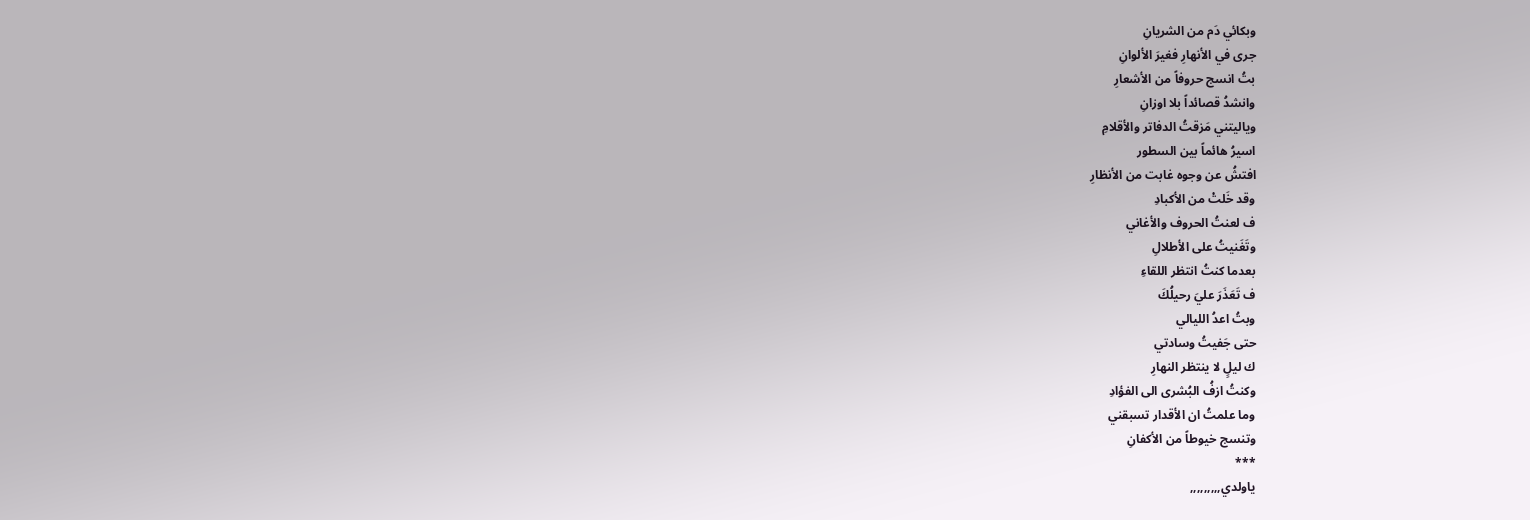وبكائي دَم من الشريانِ
جرى في الأنهارِ فغيرَ الألوانِ
بتُ انسج حروفاً من الأشعارِ
وانشدُ قصائداً بلا اوزانِ
وياليتني مَزقتُ الدفاتر والأقلامِ
اسيرُ هائماً بين السطور
افتشُ عن وجوه غابت من الأنظارِ
وقد خَلتْ من الأكبادِ
ف لعنتُ الحروف والأغاني
وتَغَنيتُ على الأطلالِ
بعدما كنتُ انتظر اللقاءِ
ف تَعَذَرَ عليَ رحيلُكَ
وبتُ اعدُ الليالي
حتى جَفيتُ وسادتي
ك ليلٍ لا ينتظر النهارِ
وكنتُ ازفُ البُشرى الى الفؤادِ
وما علمتُ ان الأقدار تسبقني
وتنسج خيوطاً من الأكفانِ
***
ياولدي,,,,,,,,,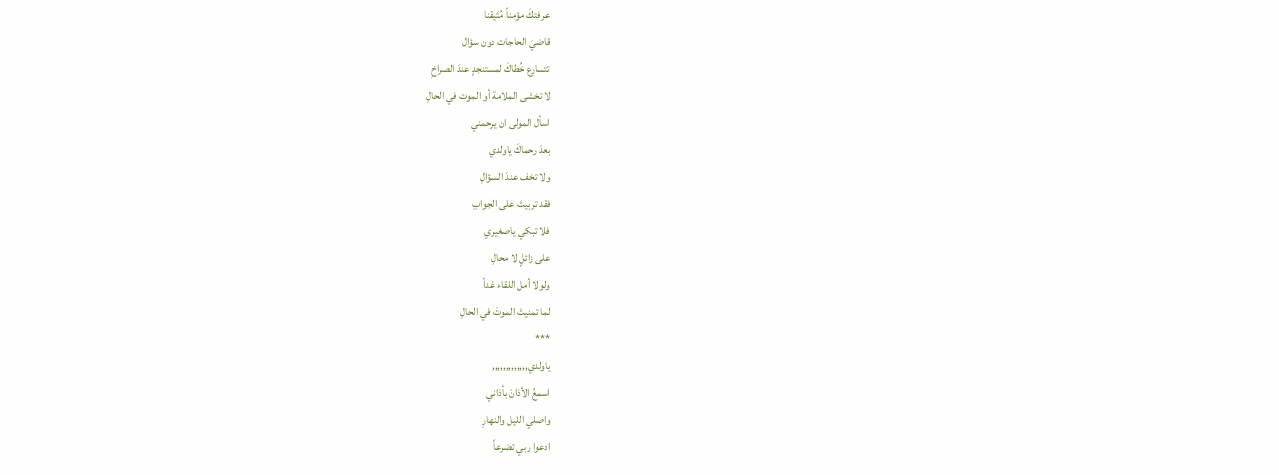عرفتكَ مؤمناً مُتَيقنا
قاضيَ الحاجات دون سؤال
تتسارع خُطاكَ لمستنجدٍ عندَ الصراخِ
لا تخشى الملامة أو الموت في الحالِ
اسأل المولى ان يرحمني
بعدَ رحماكَ ياولدي
ولا تخف عندَ السؤالِ
فقد تربيتَ على الجوابِ
فلا تبكي ياصغيري
على زائلٍ لا محالِ
ولولا أمل اللقاء غداً
لما تمنيتَ الموتَ في الحالِ
***
ياولدي,,,,,,,,,,,,,
اسمعُ الأذانَ بأذاني
واصلي الليل والنهارِ
ادعوا ربي تضرعاً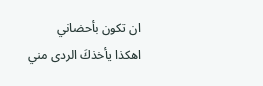ان تكون بأحضاني
اهكذا يأخذكَ الردى مني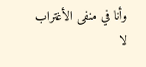وأنا في منفى الأغتراب
لا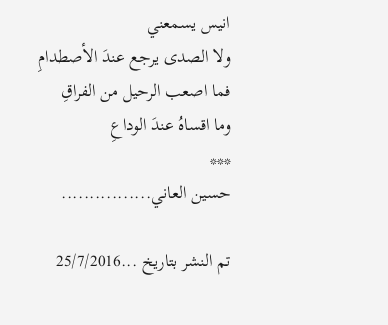انيس يسمعني
ولا الصدى يرجع عندَ الأصطدامِ
فما اصعب الرحيل من الفراقِ
وما اقساهُ عندَ الوداعِ
***
حسين العاني................

تم النشر بتاريخ ...25/7/2016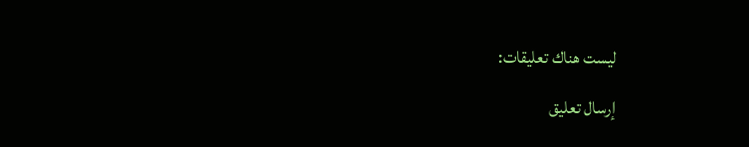ليست هناك تعليقات:

إرسال تعليق